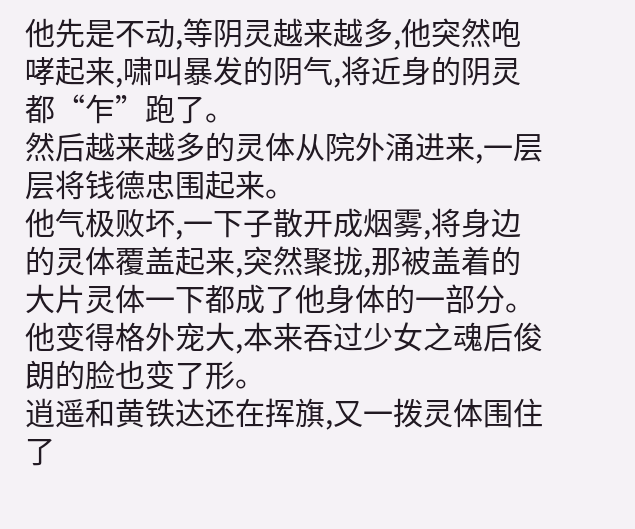他先是不动,等阴灵越来越多,他突然咆哮起来,啸叫暴发的阴气,将近身的阴灵都“乍”跑了。
然后越来越多的灵体从院外涌进来,一层层将钱德忠围起来。
他气极败坏,一下子散开成烟雾,将身边的灵体覆盖起来,突然聚拢,那被盖着的大片灵体一下都成了他身体的一部分。
他变得格外宠大,本来吞过少女之魂后俊朗的脸也变了形。
逍遥和黄铁达还在挥旗,又一拨灵体围住了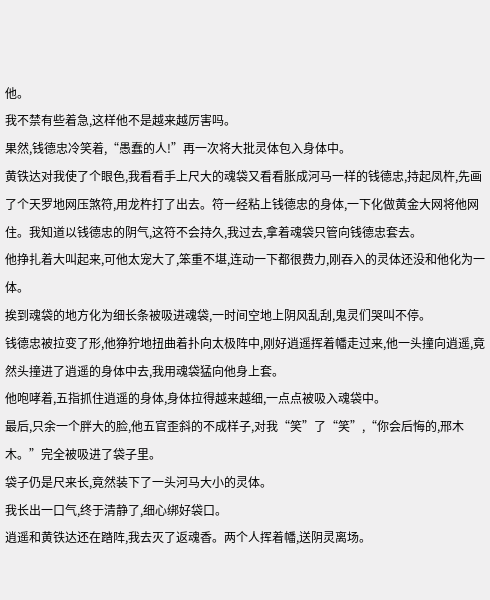他。
我不禁有些着急,这样他不是越来越厉害吗。
果然,钱德忠冷笑着,“愚蠢的人!”再一次将大批灵体包入身体中。
黄铁达对我使了个眼色,我看看手上尺大的魂袋又看看胀成河马一样的钱德忠,持起凤杵,先画了个天罗地网压煞符,用龙杵打了出去。符一经粘上钱德忠的身体,一下化做黄金大网将他网住。我知道以钱德忠的阴气,这符不会持久,我过去,拿着魂袋只管向钱德忠套去。
他挣扎着大叫起来,可他太宠大了,笨重不堪,连动一下都很费力,刚吞入的灵体还没和他化为一体。
挨到魂袋的地方化为细长条被吸进魂袋,一时间空地上阴风乱刮,鬼灵们哭叫不停。
钱德忠被拉变了形,他狰狞地扭曲着扑向太极阵中,刚好逍遥挥着幡走过来,他一头撞向逍遥,竟然头撞进了逍遥的身体中去,我用魂袋猛向他身上套。
他咆哮着,五指抓住逍遥的身体,身体拉得越来越细,一点点被吸入魂袋中。
最后,只余一个胖大的脸,他五官歪斜的不成样子,对我“笑”了“笑”,“你会后悔的,邢木木。”完全被吸进了袋子里。
袋子仍是尺来长,竟然装下了一头河马大小的灵体。
我长出一口气,终于清静了,细心绑好袋口。
逍遥和黄铁达还在踏阵,我去灭了返魂香。两个人挥着幡,送阴灵离场。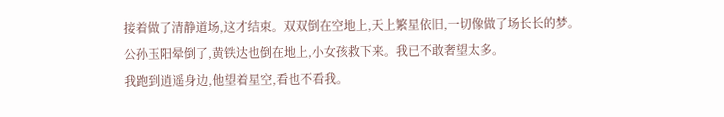接着做了清静道场,这才结束。双双倒在空地上,天上繁星依旧,一切像做了场长长的梦。
公孙玉阳晕倒了,黄铁达也倒在地上,小女孩救下来。我已不敢奢望太多。
我跑到逍遥身边,他望着星空,看也不看我。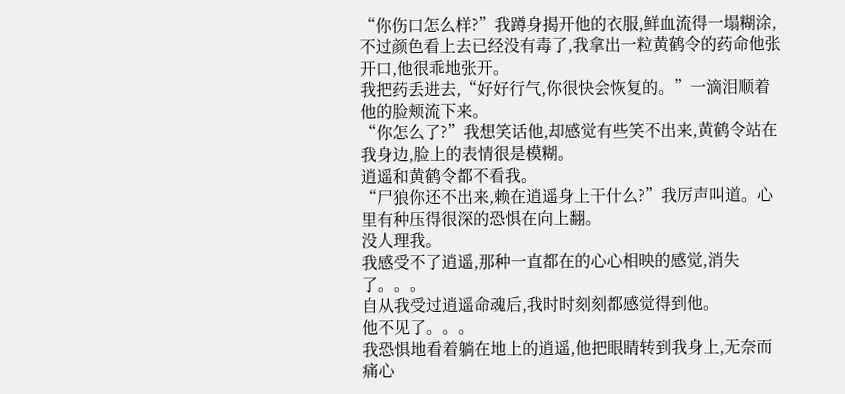“你伤口怎么样?”我蹲身揭开他的衣服,鲜血流得一塌糊涂,不过颜色看上去已经没有毒了,我拿出一粒黄鹤令的药命他张开口,他很乖地张开。
我把药丢进去,“好好行气,你很快会恢复的。”一滴泪顺着他的脸颊流下来。
“你怎么了?”我想笑话他,却感觉有些笑不出来,黄鹤令站在我身边,脸上的表情很是模糊。
逍遥和黄鹤令都不看我。
“尸狼你还不出来,赖在逍遥身上干什么?”我厉声叫道。心里有种压得很深的恐惧在向上翻。
没人理我。
我感受不了逍遥,那种一直都在的心心相映的感觉,消失了。。。
自从我受过逍遥命魂后,我时时刻刻都感觉得到他。
他不见了。。。
我恐惧地看着躺在地上的逍遥,他把眼睛转到我身上,无奈而痛心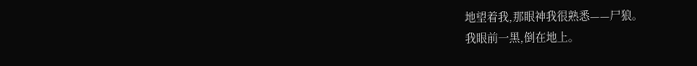地望着我,那眼神我很熟悉——尸狼。
我眼前一黑,倒在地上。